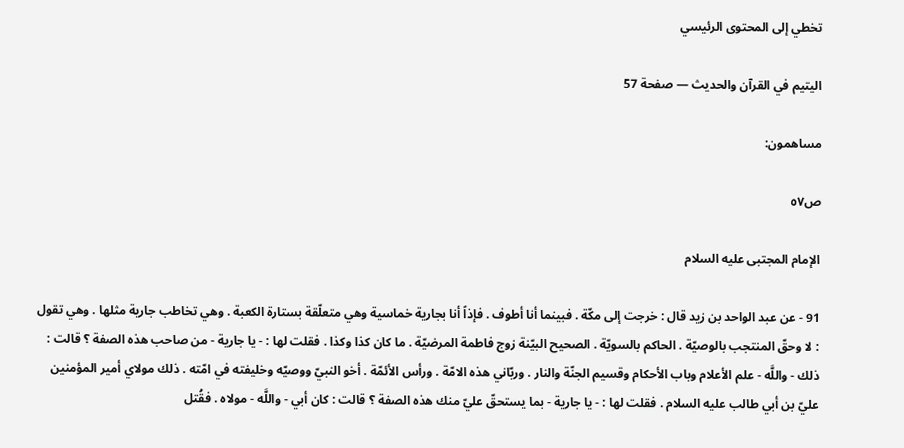تخطي إلى المحتوى الرئيسي

اليتيم في القرآن والحديث — صفحة 57

مساهمون:

ص٥٧

الإمام المجتبى عليه السلام

91 - عن عبد الواحد بن زيد قال : خرجت إلى مكّة . فبينما أنا أطوف . فإذاً أنا بجارية خماسية وهي متعلّقة بستارة الكعبة . وهي تخاطب جارية مثلها . وهي تقول : لا وحقّ المنتجب بالوصيّة . الحاكم بالسويّة . الصحيح البيّنة زوج فاطمة المرضيّة . ما كان كذا وكذا . فقلت لها : - يا جارية - من صاحب هذه الصفة ؟ قالت : ذلك - واللَّه - علم الأعلام وباب الأحكام وقسيم الجنّة والنار . وربّاني هذه الامّة . ورأس الأئمّة . أخو النبيّ ووصيّه وخليفته في امّته . ذلك مولاي أمير المؤمنين عليّ بن أبي طالب عليه السلام . فقلت لها : - يا جارية - بما يستحقّ عليّ منك هذه الصفة ؟ قالت : كان أبي - واللَّه - مولاه . فقُتل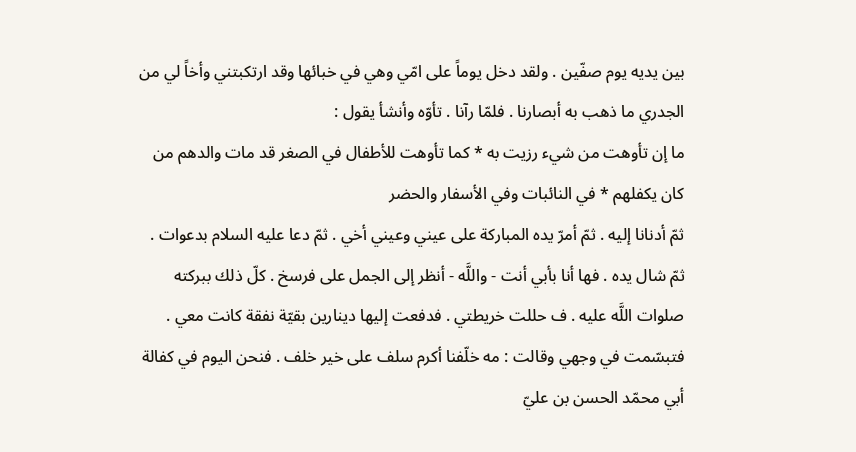بين يديه يوم صفّين . ولقد دخل يوماً على امّي وهي في خبائها وقد ارتكبتني وأخاً لي من الجدري ما ذهب به أبصارنا . فلمّا رآنا . تأوّه وأنشأ يقول :
ما إن تأوهت من شيء رزيت به * كما تأوهت للأطفال في الصغر قد مات والدهم من كان يكفلهم * في النائبات وفي الأسفار والحضر
ثمّ أدنانا إليه . ثمّ أمرّ يده المباركة على عيني وعيني أخي . ثمّ دعا عليه السلام بدعوات . ثمّ شال يده . فها أنا بأبي أنت - واللَّه - أنظر إلى الجمل على فرسخ . كلّ ذلك ببركته صلوات اللَّه عليه . ف حللت خريطتي . فدفعت إليها دينارين بقيّة نفقة كانت معي . فتبسّمت في وجهي وقالت : مه خلّفنا أكرم سلف على خير خلف . فنحن اليوم في كفالة أبي محمّد الحسن بن عليّ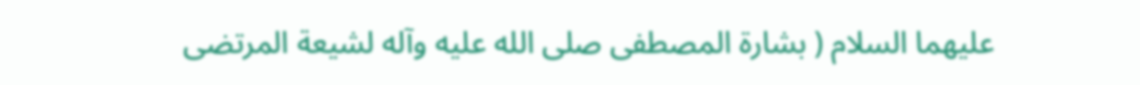عليهما السلام ( بشارة المصطفى صلى الله عليه وآله لشيعة المرتضى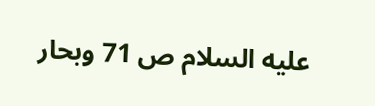عليه السلام ص 71 وبحار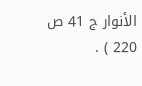الأنوار ج 41 ص 220 ) .